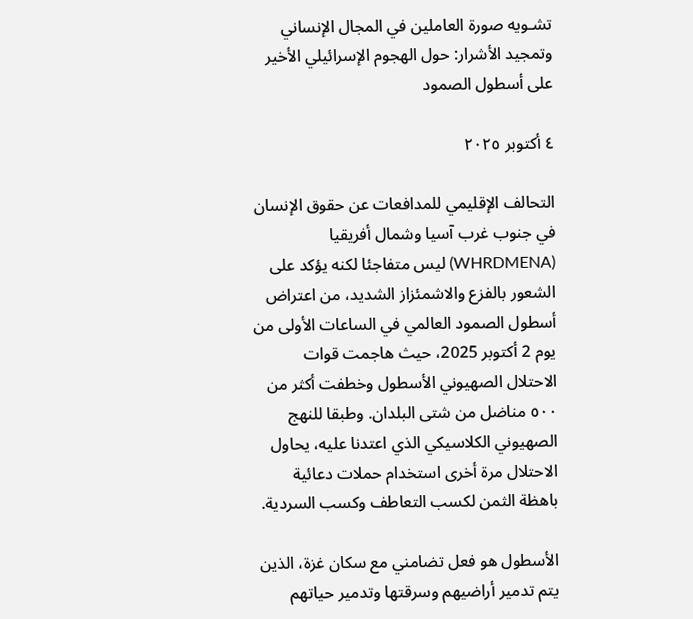تشـويه صورة العاملين في المجال الإنساني وتمجيد الأشرار: حول الهجوم الإسرائيلي الأخير على أسطول الصمود

٤ أكتوبر ٢٠٢٥

التحالف الإقليمي للمدافعات عن حقوق الإنسان في جنوب غرب آسيا وشمال أفريقيا (WHRDMENA) ليس متفاجئا لكنه يؤكد على الشعور بالفزع والاشمئزاز الشديد، من اعتراض أسطول الصمود العالمي في الساعات الأولى من يوم 2 أكتوبر 2025، حيث هاجمت قوات الاحتلال الصهيوني الأسطول وخطفت أكثر من ٥٠٠ مناضل من شتى البلدان. وطبقا للنهج الصهيوني الكلاسيكي الذي اعتدنا عليه، يحاول الاحتلال مرة أخرى استخدام حملات دعائية باهظة الثمن لكسب التعاطف وكسب السردية.

الأسطول هو فعل تضامني مع سكان غزة، الذين يتم تدمير أراضيهم وسرقتها وتدمير حياتهم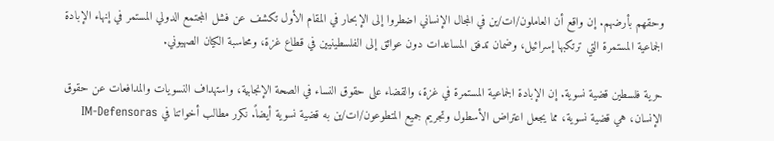وحقهم بأرضهم. إن واقع أن العاملون/ات/ين في المجال الإنساني اضطروا إلى الإبحار في المقام الأول تكشف عن فشل المجتمع الدولي المستمر في إنهاء الإبادة الجماعية المستمرة التي ترتكبها إسرائيل، وضمان تدفق المساعدات دون عوائق إلى الفلسطينيين في قطاع غزة، ومحاسبة الكيان الصهيوني.

حرية فلسطين قضية نسوية. إن الإبادة الجماعية المستمرة في غزة، والقضاء على حقوق النساء في الصحة الإنجابية، واستهداف النسويات والمدافعات عن حقوق الإنسان، هي قضية نسوية، مما يجعل اعتراض الأسطول وتجريم جميع المتطوعون/ات/ين به قضية نسوية أيضاً. نكرر مطالب أخواتنا في IM-Defensoras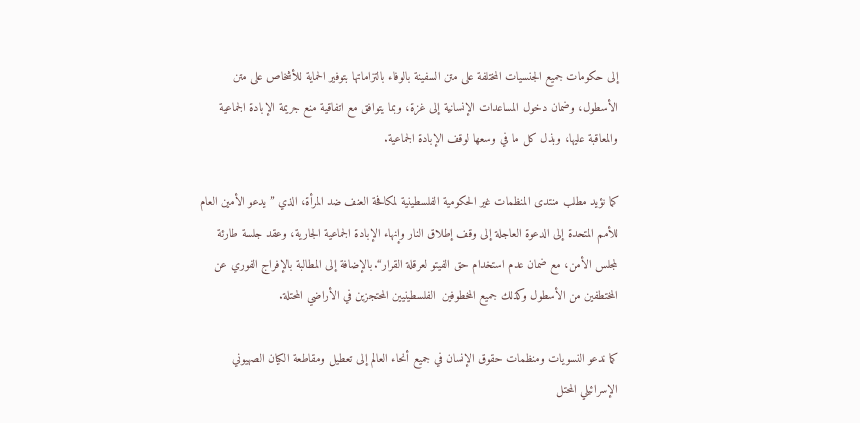إلى حكومات جميع الجنسيات المختلفة على متن السفينة بالوفاء بالتزاماتها بتوفير الحماية للأشخاص على متن الأسطول، وضمان دخول المساعدات الإنسانية إلى غزة، وبما يتوافق مع اتفاقية منع جريمة الإبادة الجماعية والمعاقبة عليها، وبذل كل ما في وسعها لوقف الإبادة الجماعية.

كما نؤيد مطلب منتدى المنظمات غير الحكومية الفلسطينية لمكافحة العنف ضد المرأة، الذي ”يدعو الأمين العام للأمم المتحدة إلى الدعوة العاجلة إلى وقف إطلاق النار وإنهاء الإبادة الجماعية الجارية، وعقد جلسة طارئة لمجلس الأمن، مع ضمان عدم استخدام حق الفيتو لعرقلة القرار“. بالإضافة إلى المطالبة بالإفراج الفوري عن المختطفين من الأسطول وكذلك جميع المخطوفين  الفلسطينيين المحتجزين في الأراضي المحتلة.

كما ندعو النسويات ومنظمات حقوق الإنسان في جميع أنحاء العالم إلى تعطيل ومقاطعة الكيان الصهيوني الإسرائيلي المحتل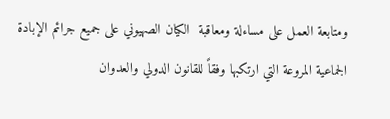ومتابعة العمل على مساءلة ومعاقبة  الكيان الصهيوني على جميع جرائم الإبادة الجماعية المروعة التي ارتكبها وفقاً للقانون الدولي والعدوان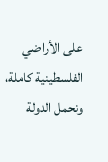على الأراضي الفلسطينية كاملة،  ونحمل الدولة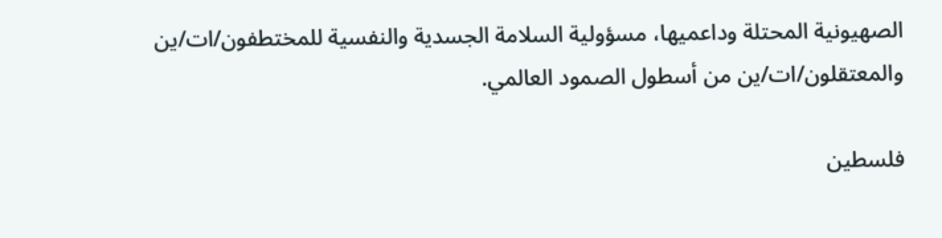الصهيونية المحتلة وداعميها، مسؤولية السلامة الجسدية والنفسية للمختطفون/ات/ين والمعتقلون/ات/ين من أسطول الصمود العالمي.

فلسطين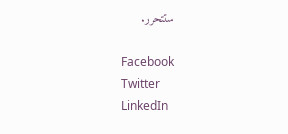ستتحرر.

Facebook
Twitter
LinkedIn